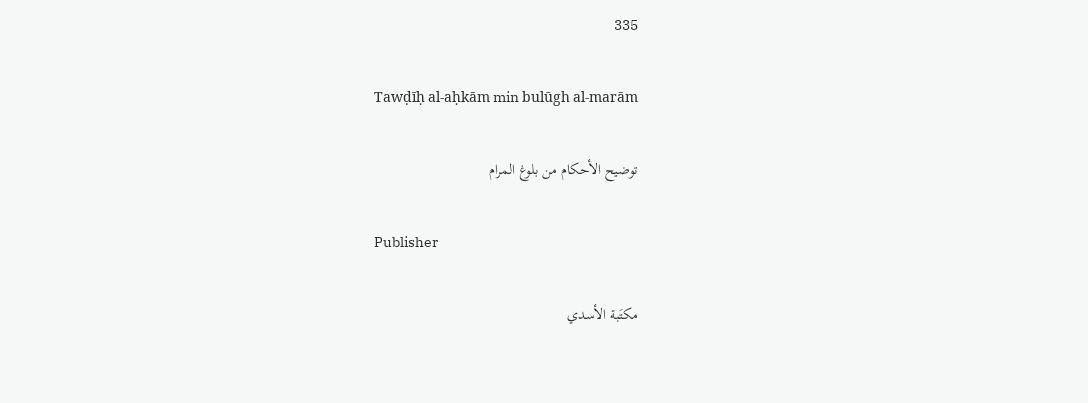335

Tawḍīḥ al-aḥkām min bulūgh al-marām

توضيح الأحكام من بلوغ المرام

Publisher

مكتَبة الأسدي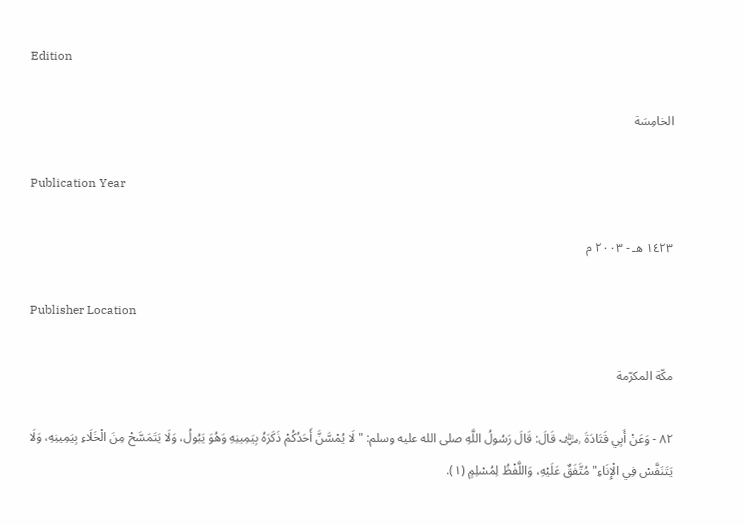Edition

الخامِسَة

Publication Year

١٤٢٣ هـ - ٢٠٠٣ م

Publisher Location

مكّة المكرّمة

٨٢ - وَعَنْ أَبِي قَتَادَةَ ﵁ قَالَ: قَالَ رَسُولُ اللَّهِ صلى الله عليه وسلم: "لَا يُمْسَّنَّ أَحَدُكُمْ ذَكَرَهُ بِيَمِينِهِ وَهُوَ يَبُولُ، وَلَا يَتَمَسَّحْ مِنَ الْخَلَاءِ بِيَمِينِهِ، وَلَا يَتَنَفَّسْ فِي الْإِنَاءِ" مُتَّفَقٌ عَلَيْهِ، وَاللَّفْظُ لِمُسْلِمٍ (١).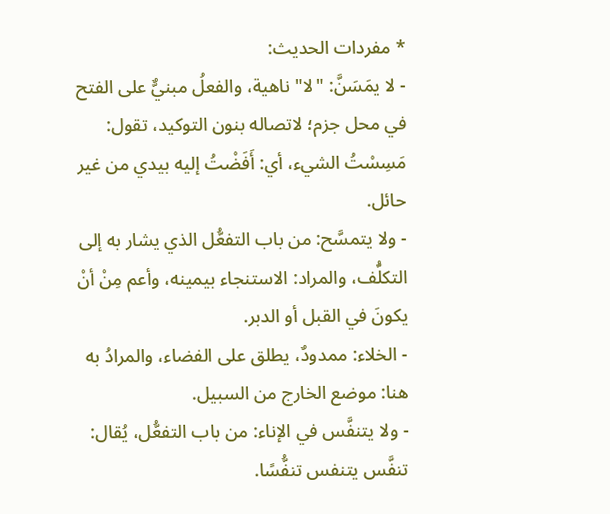* مفردات الحديث:
- لا يمَسَنَّ: "لا" ناهية، والفعلُ مبنيٌّ على الفتح في محل جزم؛ لاتصاله بنون التوكيد، تقول: مَسِسْتُ الشيء، أي: أَفَضْتُ إليه بيدي من غير حائل.
- ولا يتمسَّح: من باب التفعُّل الذي يشار به إلى التكلُّف، والمراد: الاستنجاء بيمينه، وأعم مِنْ أنْ يكونَ في القبل أو الدبر.
- الخلاء: ممدودٌ، يطلق على الفضاء، والمرادُ به هنا: موضع الخارج من السبيل.
- ولا يتنفَّس في الإناء: من باب التفعُّل، يُقال: تنفَّس يتنفس تنفُّسًا.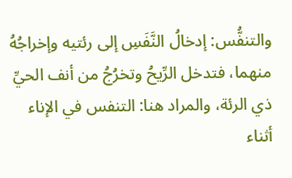والتنفُّس: إدخالُ النَّفَسِ إلى رئتيه وإخراجُهُ منهما، فتدخل الرِّيحُ وتخرُجُ من أنف الحيِّ ذي الرئة، والمراد هنا: التنفس في الإناء أثناء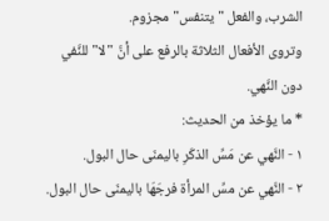الشرب، والفعل "يتنفس" مجزوم.
وتروى الأفعال الثلاثة بالرفع على أنَّ "لا" للنَّفي دون النَّهي.
* ما يؤخذ من الحديث:
١ - النَّهي عن مَسِّ الذكَرِ باليمنَى حال البول.
٢ - النَّهي عن مسِّ المرأة فرجَهَا باليمنَى حال البول.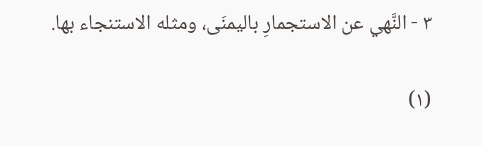٣ - النَّهي عن الاستجمارِ باليمنَى، ومثله الاستنجاء بها.

(١)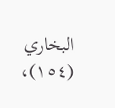البخاري (١٥٤)،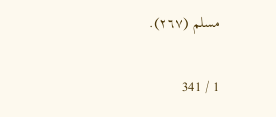مسلم (٢٦٧).

1 / 341